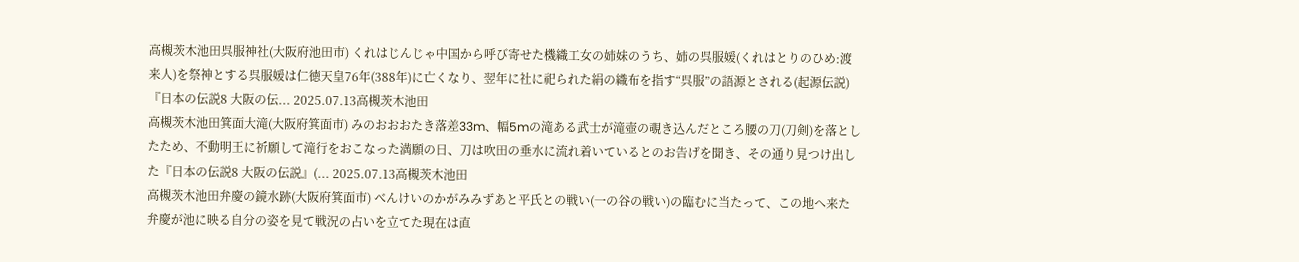高槻茨木池田呉服神社(大阪府池田市) くれはじんじゃ中国から呼び寄せた機織工女の姉妹のうち、姉の呉服媛(くれはとりのひめ:渡来人)を祭神とする呉服媛は仁徳天皇76年(388年)に亡くなり、翌年に社に祀られた絹の織布を指す“呉服”の語源とされる(起源伝説)『日本の伝説8 大阪の伝... 2025.07.13高槻茨木池田
高槻茨木池田箕面大滝(大阪府箕面市) みのおおおたき落差33m、幅5mの滝ある武士が滝壺の覗き込んだところ腰の刀(刀剣)を落としたため、不動明王に祈願して滝行をおこなった満願の日、刀は吹田の垂水に流れ着いているとのお告げを聞き、その通り見つけ出した『日本の伝説8 大阪の伝説』(... 2025.07.13高槻茨木池田
高槻茨木池田弁慶の鏡水跡(大阪府箕面市) べんけいのかがみみずあと平氏との戦い(一の谷の戦い)の臨むに当たって、この地へ来た弁慶が池に映る自分の姿を見て戦況の占いを立てた現在は直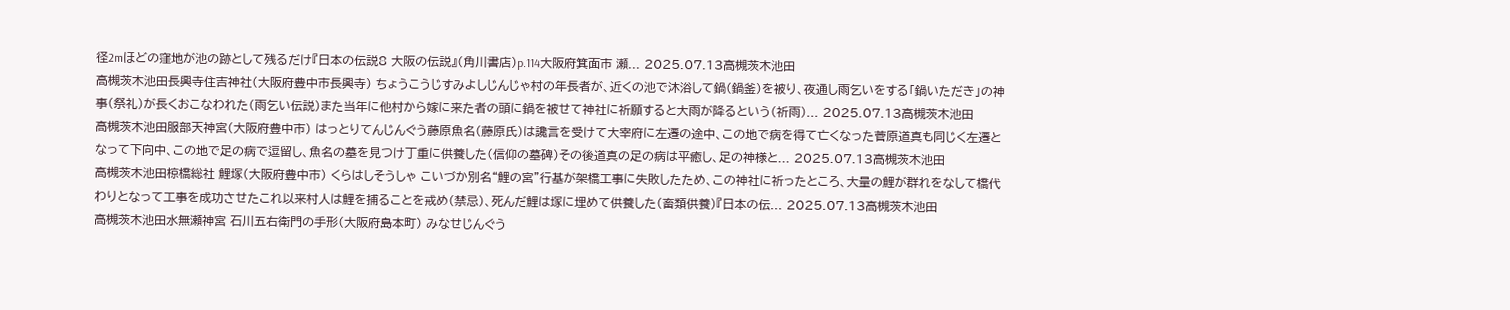径2mほどの窪地が池の跡として残るだけ『日本の伝説8 大阪の伝説』(角川書店)p.114大阪府箕面市 瀬... 2025.07.13高槻茨木池田
高槻茨木池田長興寺住吉神社(大阪府豊中市長興寺) ちょうこうじすみよしじんじゃ村の年長者が、近くの池で沐浴して鍋(鍋釜)を被り、夜通し雨乞いをする「鍋いただき」の神事(祭礼)が長くおこなわれた(雨乞い伝説)また当年に他村から嫁に来た者の頭に鍋を被せて神社に祈願すると大雨が降るという(祈雨)... 2025.07.13高槻茨木池田
高槻茨木池田服部天神宮(大阪府豊中市) はっとりてんじんぐう藤原魚名(藤原氏)は讒言を受けて大宰府に左遷の途中、この地で病を得て亡くなった菅原道真も同じく左遷となって下向中、この地で足の病で逗留し、魚名の墓を見つけ丁重に供養した(信仰の墓碑)その後道真の足の病は平癒し、足の神様と... 2025.07.13高槻茨木池田
高槻茨木池田椋橋総社 鯉塚(大阪府豊中市) くらはしそうしゃ こいづか別名“鯉の宮”行基が架橋工事に失敗したため、この神社に祈ったところ、大量の鯉が群れをなして橋代わりとなって工事を成功させたこれ以来村人は鯉を捕ることを戒め(禁忌)、死んだ鯉は塚に埋めて供養した(畜類供養)『日本の伝... 2025.07.13高槻茨木池田
高槻茨木池田水無瀬神宮 石川五右衛門の手形(大阪府島本町) みなせじんぐう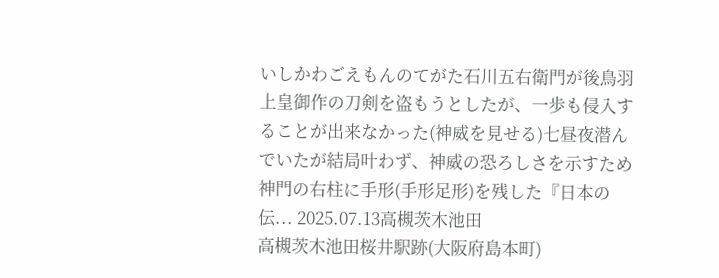いしかわごえもんのてがた石川五右衛門が後鳥羽上皇御作の刀剣を盗もうとしたが、一歩も侵入することが出来なかった(神威を見せる)七昼夜潜んでいたが結局叶わず、神威の恐ろしさを示すため神門の右柱に手形(手形足形)を残した『日本の伝... 2025.07.13高槻茨木池田
高槻茨木池田桜井駅跡(大阪府島本町)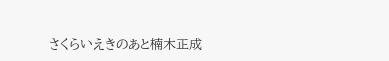さくらいえきのあと楠木正成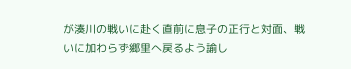が湊川の戦いに赴く直前に息子の正行と対面、戦いに加わらず郷里へ戻るよう諭し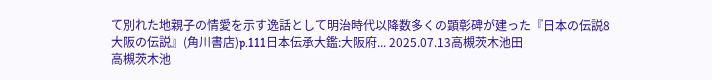て別れた地親子の情愛を示す逸話として明治時代以降数多くの顕彰碑が建った『日本の伝説8 大阪の伝説』(角川書店)p.111日本伝承大鑑:大阪府... 2025.07.13高槻茨木池田
高槻茨木池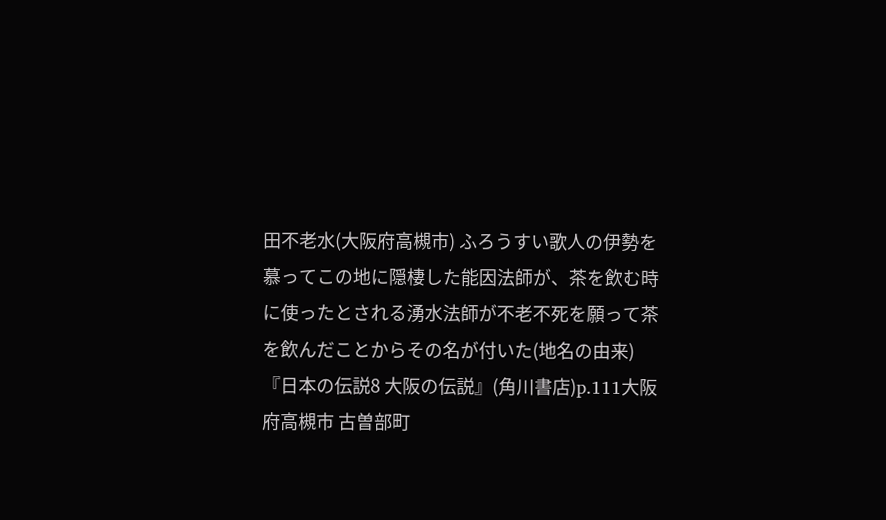田不老水(大阪府高槻市) ふろうすい歌人の伊勢を慕ってこの地に隠棲した能因法師が、茶を飲む時に使ったとされる湧水法師が不老不死を願って茶を飲んだことからその名が付いた(地名の由来)『日本の伝説8 大阪の伝説』(角川書店)p.111大阪府高槻市 古曽部町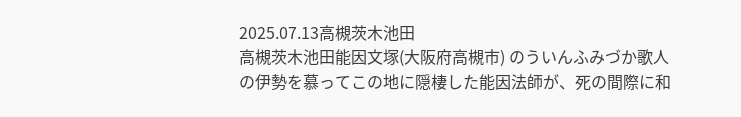2025.07.13高槻茨木池田
高槻茨木池田能因文塚(大阪府高槻市) のういんふみづか歌人の伊勢を慕ってこの地に隠棲した能因法師が、死の間際に和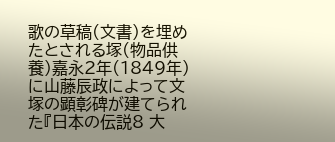歌の草稿(文書)を埋めたとされる塚(物品供養)嘉永2年(1849年)に山藤辰政によって文塚の顕彰碑が建てられた『日本の伝説8 大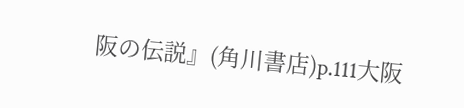阪の伝説』(角川書店)p.111大阪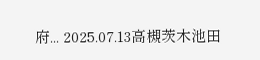府... 2025.07.13高槻茨木池田